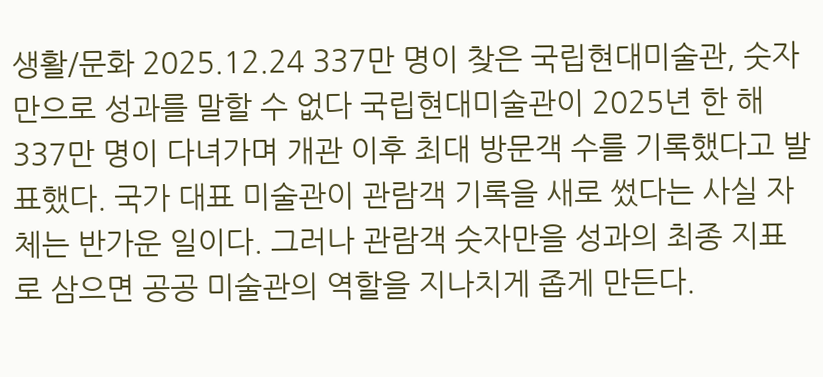생활/문화 2025.12.24 337만 명이 찾은 국립현대미술관, 숫자만으로 성과를 말할 수 없다 국립현대미술관이 2025년 한 해 337만 명이 다녀가며 개관 이후 최대 방문객 수를 기록했다고 발표했다. 국가 대표 미술관이 관람객 기록을 새로 썼다는 사실 자체는 반가운 일이다. 그러나 관람객 숫자만을 성과의 최종 지표로 삼으면 공공 미술관의 역할을 지나치게 좁게 만든다.